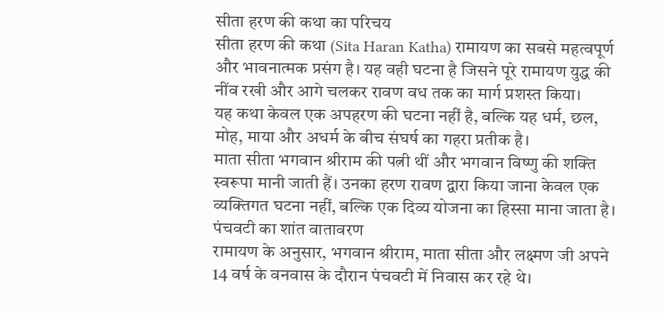सीता हरण की कथा का परिचय
सीता हरण की कथा (Sita Haran Katha) रामायण का सबसे महत्वपूर्ण और भावनात्मक प्रसंग है। यह वही घटना है जिसने पूरे रामायण युद्ध की नींव रखी और आगे चलकर रावण वध तक का मार्ग प्रशस्त किया।
यह कथा केवल एक अपहरण की घटना नहीं है, बल्कि यह धर्म, छल, मोह, माया और अधर्म के बीच संघर्ष का गहरा प्रतीक है।
माता सीता भगवान श्रीराम की पत्नी थीं और भगवान विष्णु की शक्ति स्वरूपा मानी जाती हैं। उनका हरण रावण द्वारा किया जाना केवल एक व्यक्तिगत घटना नहीं, बल्कि एक दिव्य योजना का हिस्सा माना जाता है।
पंचवटी का शांत वातावरण
रामायण के अनुसार, भगवान श्रीराम, माता सीता और लक्ष्मण जी अपने 14 वर्ष के वनवास के दौरान पंचवटी में निवास कर रहे थे।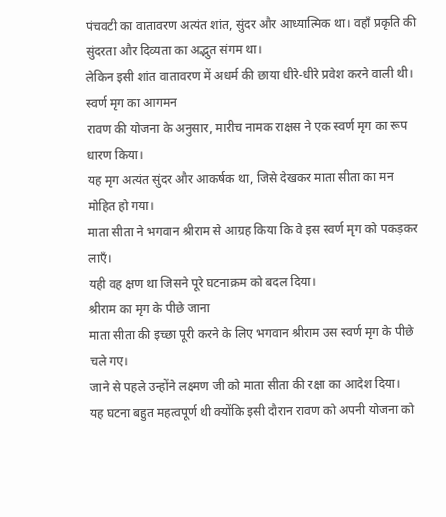पंचवटी का वातावरण अत्यंत शांत, सुंदर और आध्यात्मिक था। वहाँ प्रकृति की सुंदरता और दिव्यता का अद्भुत संगम था।
लेकिन इसी शांत वातावरण में अधर्म की छाया धीरे-धीरे प्रवेश करने वाली थी।
स्वर्ण मृग का आगमन
रावण की योजना के अनुसार, मारीच नामक राक्षस ने एक स्वर्ण मृग का रूप धारण किया।
यह मृग अत्यंत सुंदर और आकर्षक था, जिसे देखकर माता सीता का मन मोहित हो गया।
माता सीता ने भगवान श्रीराम से आग्रह किया कि वे इस स्वर्ण मृग को पकड़कर लाएँ।
यही वह क्षण था जिसने पूरे घटनाक्रम को बदल दिया।
श्रीराम का मृग के पीछे जाना
माता सीता की इच्छा पूरी करने के लिए भगवान श्रीराम उस स्वर्ण मृग के पीछे चले गए।
जाने से पहले उन्होंने लक्ष्मण जी को माता सीता की रक्षा का आदेश दिया।
यह घटना बहुत महत्वपूर्ण थी क्योंकि इसी दौरान रावण को अपनी योजना को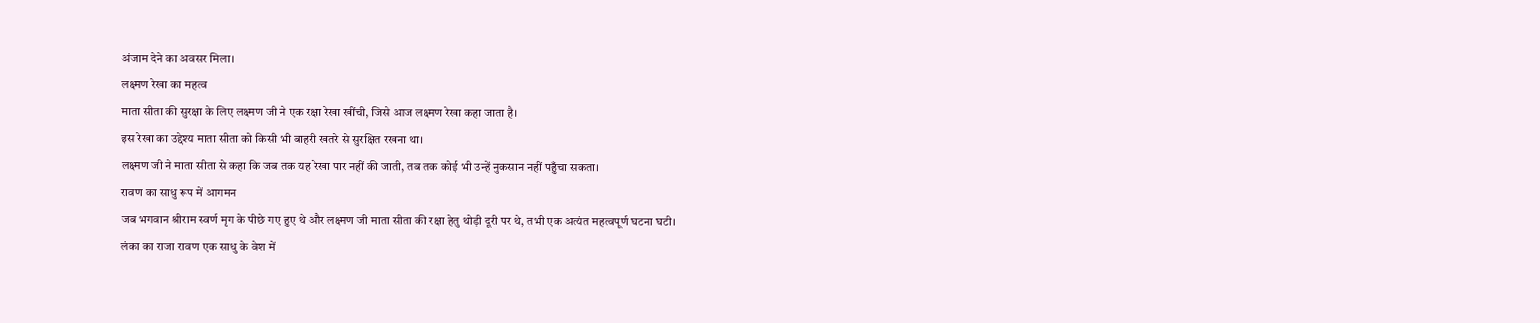अंजाम देने का अवसर मिला।
लक्ष्मण रेखा का महत्व
माता सीता की सुरक्षा के लिए लक्ष्मण जी ने एक रक्षा रेखा खींची, जिसे आज लक्ष्मण रेखा कहा जाता है।
इस रेखा का उद्देश्य माता सीता को किसी भी बाहरी खतरे से सुरक्षित रखना था।
लक्ष्मण जी ने माता सीता से कहा कि जब तक यह रेखा पार नहीं की जाती, तब तक कोई भी उन्हें नुकसान नहीं पहुँचा सकता।
रावण का साधु रूप में आगमन
जब भगवान श्रीराम स्वर्ण मृग के पीछे गए हुए थे और लक्ष्मण जी माता सीता की रक्षा हेतु थोड़ी दूरी पर थे, तभी एक अत्यंत महत्वपूर्ण घटना घटी।
लंका का राजा रावण एक साधु के वेश में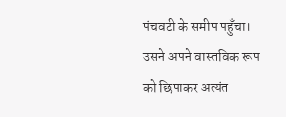पंचवटी के समीप पहुँचा। उसने अपने वास्तविक रूप को छिपाकर अत्यंत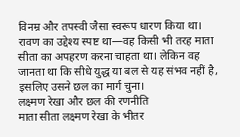विनम्र और तपस्वी जैसा स्वरूप धारण किया था।
रावण का उद्देश्य स्पष्ट था—वह किसी भी तरह माता सीता का अपहरण करना चाहता था। लेकिन वह जानता था कि सीधे युद्ध या बल से यह संभव नहीं है, इसलिए उसने छल का मार्ग चुना।
लक्ष्मण रेखा और छल की रणनीति
माता सीता लक्ष्मण रेखा के भीतर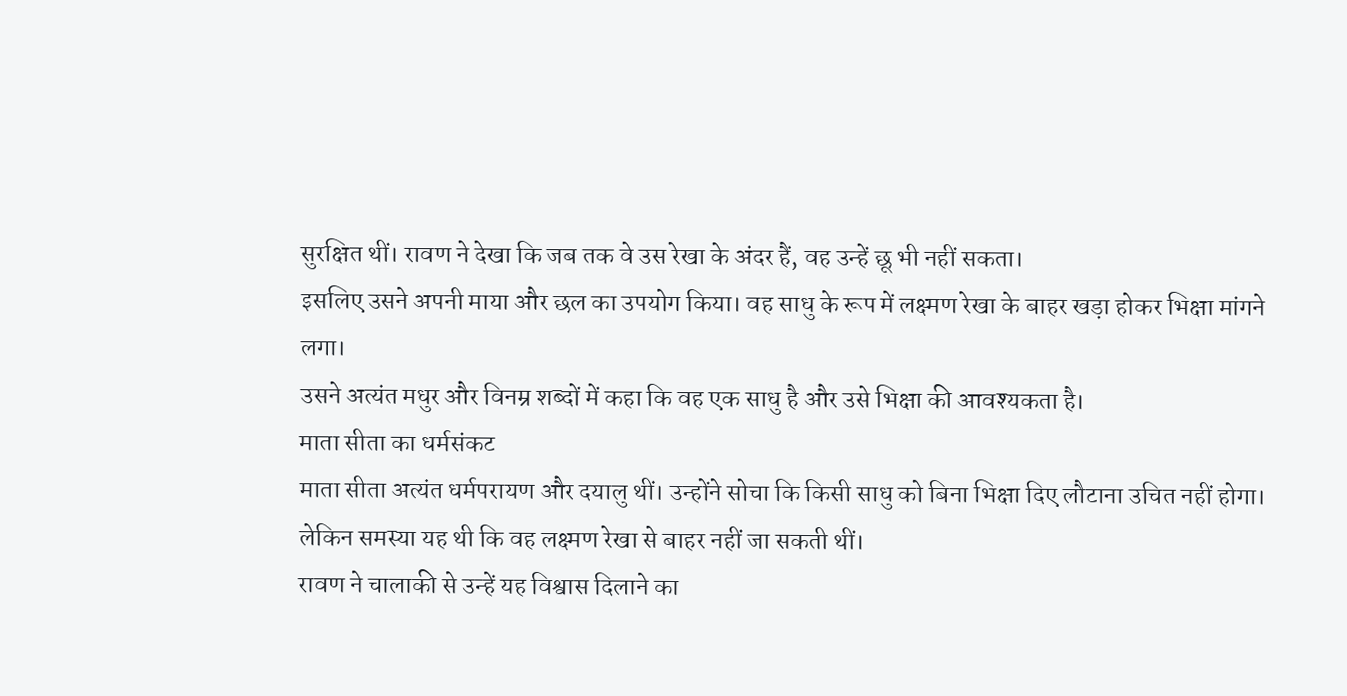सुरक्षित थीं। रावण ने देखा कि जब तक वे उस रेखा के अंदर हैं, वह उन्हें छू भी नहीं सकता।
इसलिए उसने अपनी माया और छल का उपयोग किया। वह साधु के रूप में लक्ष्मण रेखा के बाहर खड़ा होकर भिक्षा मांगने लगा।
उसने अत्यंत मधुर और विनम्र शब्दों में कहा कि वह एक साधु है और उसे भिक्षा की आवश्यकता है।
माता सीता का धर्मसंकट
माता सीता अत्यंत धर्मपरायण और दयालु थीं। उन्होंने सोचा कि किसी साधु को बिना भिक्षा दिए लौटाना उचित नहीं होगा।
लेकिन समस्या यह थी कि वह लक्ष्मण रेखा से बाहर नहीं जा सकती थीं।
रावण ने चालाकी से उन्हें यह विश्वास दिलाने का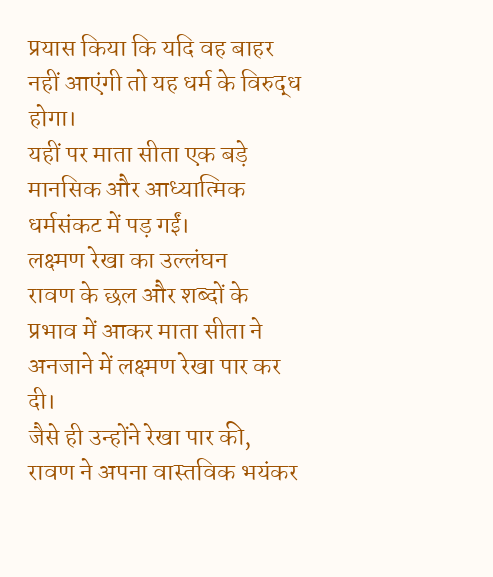प्रयास किया कि यदि वह बाहर नहीं आएंगी तो यह धर्म के विरुद्ध होगा।
यहीं पर माता सीता एक बड़े मानसिक और आध्यात्मिक धर्मसंकट में पड़ गईं।
लक्ष्मण रेखा का उल्लंघन
रावण के छल और शब्दों के प्रभाव में आकर माता सीता ने अनजाने में लक्ष्मण रेखा पार कर दी।
जैसे ही उन्होंने रेखा पार की, रावण ने अपना वास्तविक भयंकर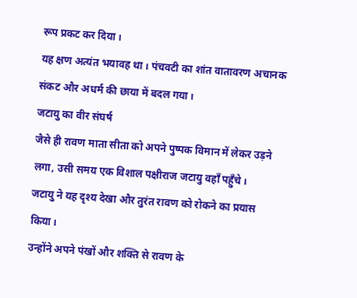रूप प्रकट कर दिया।
यह क्षण अत्यंत भयावह था। पंचवटी का शांत वातावरण अचानक संकट और अधर्म की छाया में बदल गया।
जटायु का वीर संघर्ष
जैसे ही रावण माता सीता को अपने पुष्पक विमान में लेकर उड़ने लगा, उसी समय एक विशाल पक्षीराज जटायु वहाँ पहुँचे।
जटायु ने यह दृश्य देखा और तुरंत रावण को रोकने का प्रयास किया।
उन्होंने अपने पंखों और शक्ति से रावण के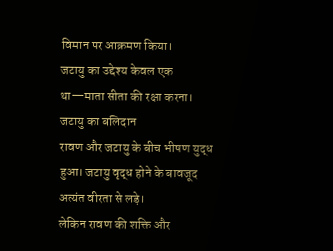विमान पर आक्रमण किया।
जटायु का उद्देश्य केवल एक था—माता सीता की रक्षा करना।
जटायु का बलिदान
रावण और जटायु के बीच भीषण युद्ध हुआ। जटायु वृद्ध होने के बावजूद अत्यंत वीरता से लड़े।
लेकिन रावण की शक्ति और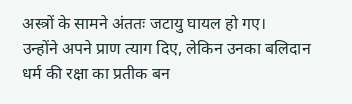अस्त्रों के सामने अंततः जटायु घायल हो गए।
उन्होंने अपने प्राण त्याग दिए, लेकिन उनका बलिदान धर्म की रक्षा का प्रतीक बन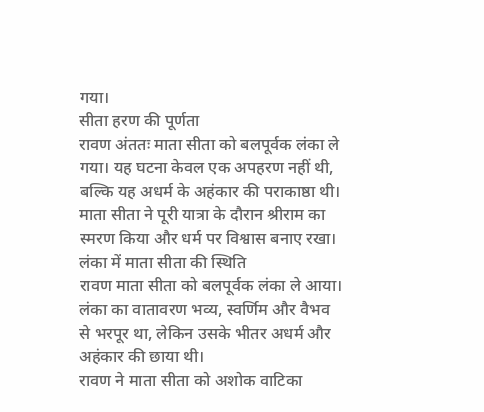गया।
सीता हरण की पूर्णता
रावण अंततः माता सीता को बलपूर्वक लंका ले गया। यह घटना केवल एक अपहरण नहीं थी, बल्कि यह अधर्म के अहंकार की पराकाष्ठा थी।
माता सीता ने पूरी यात्रा के दौरान श्रीराम का स्मरण किया और धर्म पर विश्वास बनाए रखा।
लंका में माता सीता की स्थिति
रावण माता सीता को बलपूर्वक लंका ले आया। लंका का वातावरण भव्य, स्वर्णिम और वैभव से भरपूर था, लेकिन उसके भीतर अधर्म और अहंकार की छाया थी।
रावण ने माता सीता को अशोक वाटिका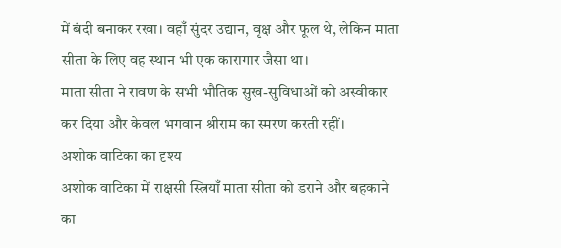में बंदी बनाकर रखा। वहाँ सुंदर उद्यान, वृक्ष और फूल थे, लेकिन माता सीता के लिए वह स्थान भी एक कारागार जैसा था।
माता सीता ने रावण के सभी भौतिक सुख-सुविधाओं को अस्वीकार कर दिया और केवल भगवान श्रीराम का स्मरण करती रहीं।
अशोक वाटिका का दृश्य
अशोक वाटिका में राक्षसी स्त्रियाँ माता सीता को डराने और बहकाने का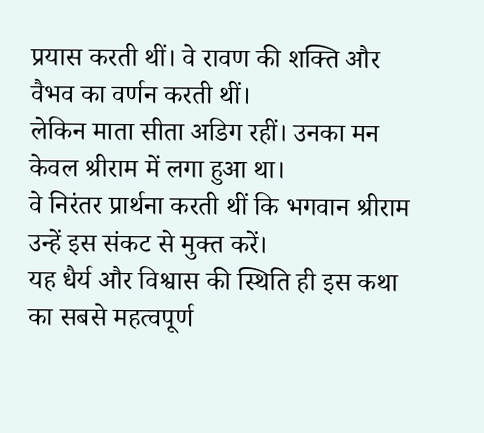प्रयास करती थीं। वे रावण की शक्ति और वैभव का वर्णन करती थीं।
लेकिन माता सीता अडिग रहीं। उनका मन केवल श्रीराम में लगा हुआ था।
वे निरंतर प्रार्थना करती थीं कि भगवान श्रीराम उन्हें इस संकट से मुक्त करें।
यह धैर्य और विश्वास की स्थिति ही इस कथा का सबसे महत्वपूर्ण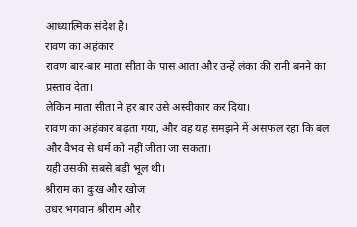आध्यात्मिक संदेश है।
रावण का अहंकार
रावण बार-बार माता सीता के पास आता और उन्हें लंका की रानी बनने का प्रस्ताव देता।
लेकिन माता सीता ने हर बार उसे अस्वीकार कर दिया।
रावण का अहंकार बढ़ता गया, और वह यह समझने में असफल रहा कि बल और वैभव से धर्म को नहीं जीता जा सकता।
यही उसकी सबसे बड़ी भूल थी।
श्रीराम का दुःख और खोज
उधर भगवान श्रीराम और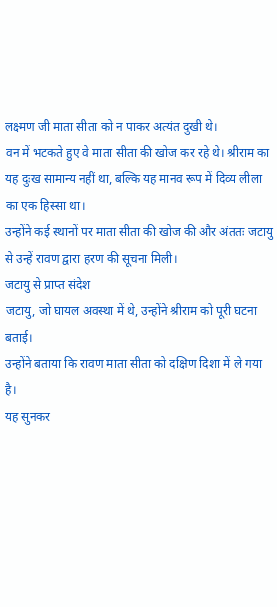लक्ष्मण जी माता सीता को न पाकर अत्यंत दुखी थे।
वन में भटकते हुए वे माता सीता की खोज कर रहे थे। श्रीराम का यह दुःख सामान्य नहीं था, बल्कि यह मानव रूप में दिव्य लीला का एक हिस्सा था।
उन्होंने कई स्थानों पर माता सीता की खोज की और अंततः जटायु से उन्हें रावण द्वारा हरण की सूचना मिली।
जटायु से प्राप्त संदेश
जटायु, जो घायल अवस्था में थे, उन्होंने श्रीराम को पूरी घटना बताई।
उन्होंने बताया कि रावण माता सीता को दक्षिण दिशा में ले गया है।
यह सुनकर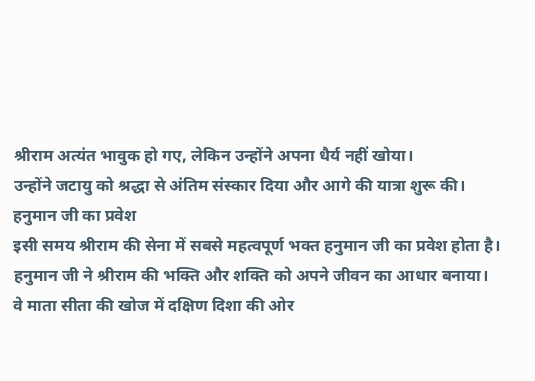श्रीराम अत्यंत भावुक हो गए, लेकिन उन्होंने अपना धैर्य नहीं खोया।
उन्होंने जटायु को श्रद्धा से अंतिम संस्कार दिया और आगे की यात्रा शुरू की।
हनुमान जी का प्रवेश
इसी समय श्रीराम की सेना में सबसे महत्वपूर्ण भक्त हनुमान जी का प्रवेश होता है।
हनुमान जी ने श्रीराम की भक्ति और शक्ति को अपने जीवन का आधार बनाया।
वे माता सीता की खोज में दक्षिण दिशा की ओर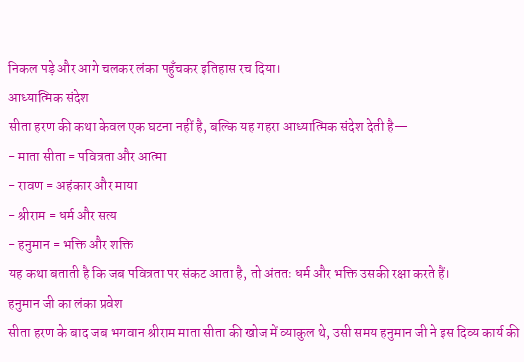निकल पड़े और आगे चलकर लंका पहुँचकर इतिहास रच दिया।
आध्यात्मिक संदेश
सीता हरण की कथा केवल एक घटना नहीं है, बल्कि यह गहरा आध्यात्मिक संदेश देती है—
- माता सीता = पवित्रता और आत्मा
- रावण = अहंकार और माया
- श्रीराम = धर्म और सत्य
- हनुमान = भक्ति और शक्ति
यह कथा बताती है कि जब पवित्रता पर संकट आता है, तो अंततः धर्म और भक्ति उसकी रक्षा करते हैं।
हनुमान जी का लंका प्रवेश
सीता हरण के बाद जब भगवान श्रीराम माता सीता की खोज में व्याकुल थे, उसी समय हनुमान जी ने इस दिव्य कार्य की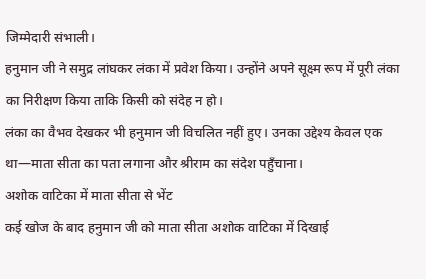जिम्मेदारी संभाली।
हनुमान जी ने समुद्र लांघकर लंका में प्रवेश किया। उन्होंने अपने सूक्ष्म रूप में पूरी लंका का निरीक्षण किया ताकि किसी को संदेह न हो।
लंका का वैभव देखकर भी हनुमान जी विचलित नहीं हुए। उनका उद्देश्य केवल एक था—माता सीता का पता लगाना और श्रीराम का संदेश पहुँचाना।
अशोक वाटिका में माता सीता से भेंट
कई खोज के बाद हनुमान जी को माता सीता अशोक वाटिका में दिखाई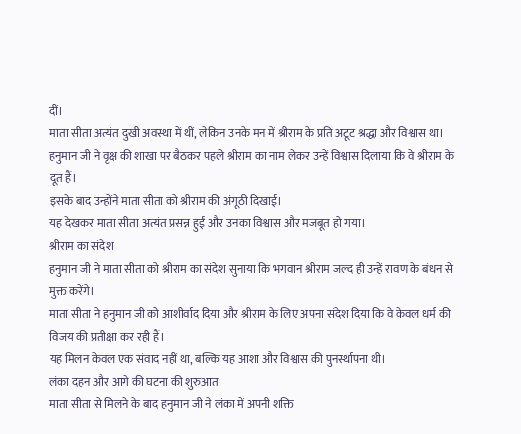दीं।
माता सीता अत्यंत दुखी अवस्था में थीं, लेकिन उनके मन में श्रीराम के प्रति अटूट श्रद्धा और विश्वास था।
हनुमान जी ने वृक्ष की शाखा पर बैठकर पहले श्रीराम का नाम लेकर उन्हें विश्वास दिलाया कि वे श्रीराम के दूत हैं।
इसके बाद उन्होंने माता सीता को श्रीराम की अंगूठी दिखाई।
यह देखकर माता सीता अत्यंत प्रसन्न हुईं और उनका विश्वास और मजबूत हो गया।
श्रीराम का संदेश
हनुमान जी ने माता सीता को श्रीराम का संदेश सुनाया कि भगवान श्रीराम जल्द ही उन्हें रावण के बंधन से मुक्त करेंगे।
माता सीता ने हनुमान जी को आशीर्वाद दिया और श्रीराम के लिए अपना संदेश दिया कि वे केवल धर्म की विजय की प्रतीक्षा कर रही हैं।
यह मिलन केवल एक संवाद नहीं था, बल्कि यह आशा और विश्वास की पुनर्स्थापना थी।
लंका दहन और आगे की घटना की शुरुआत
माता सीता से मिलने के बाद हनुमान जी ने लंका में अपनी शक्ति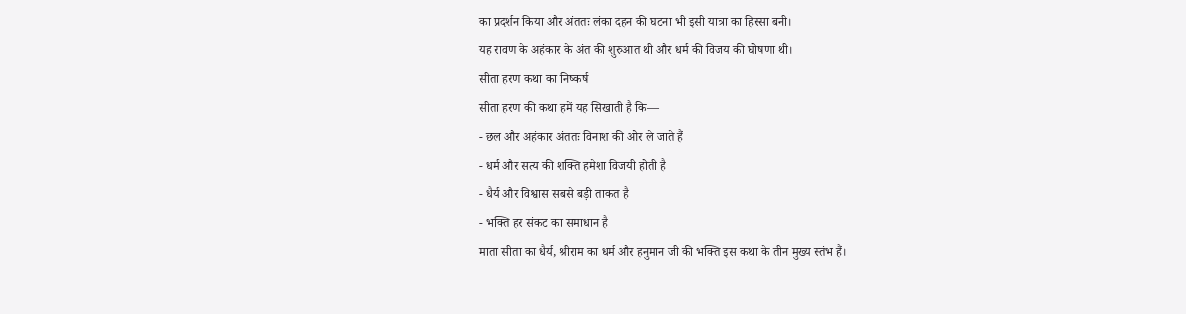का प्रदर्शन किया और अंततः लंका दहन की घटना भी इसी यात्रा का हिस्सा बनी।
यह रावण के अहंकार के अंत की शुरुआत थी और धर्म की विजय की घोषणा थी।
सीता हरण कथा का निष्कर्ष
सीता हरण की कथा हमें यह सिखाती है कि—
- छल और अहंकार अंततः विनाश की ओर ले जाते हैं
- धर्म और सत्य की शक्ति हमेशा विजयी होती है
- धैर्य और विश्वास सबसे बड़ी ताकत है
- भक्ति हर संकट का समाधान है
माता सीता का धैर्य, श्रीराम का धर्म और हनुमान जी की भक्ति इस कथा के तीन मुख्य स्तंभ हैं।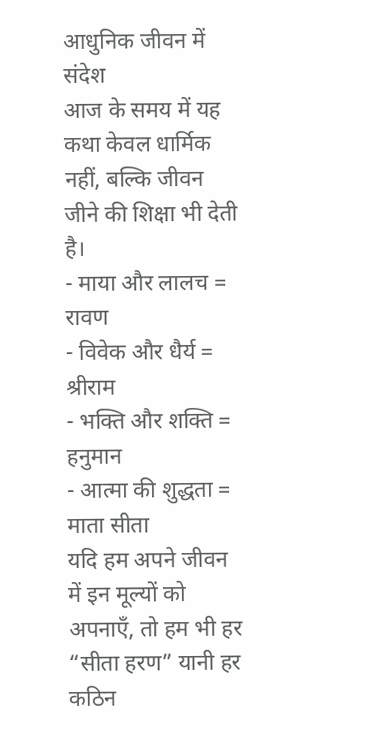आधुनिक जीवन में संदेश
आज के समय में यह कथा केवल धार्मिक नहीं, बल्कि जीवन जीने की शिक्षा भी देती है।
- माया और लालच = रावण
- विवेक और धैर्य = श्रीराम
- भक्ति और शक्ति = हनुमान
- आत्मा की शुद्धता = माता सीता
यदि हम अपने जीवन में इन मूल्यों को अपनाएँ, तो हम भी हर “सीता हरण” यानी हर कठिन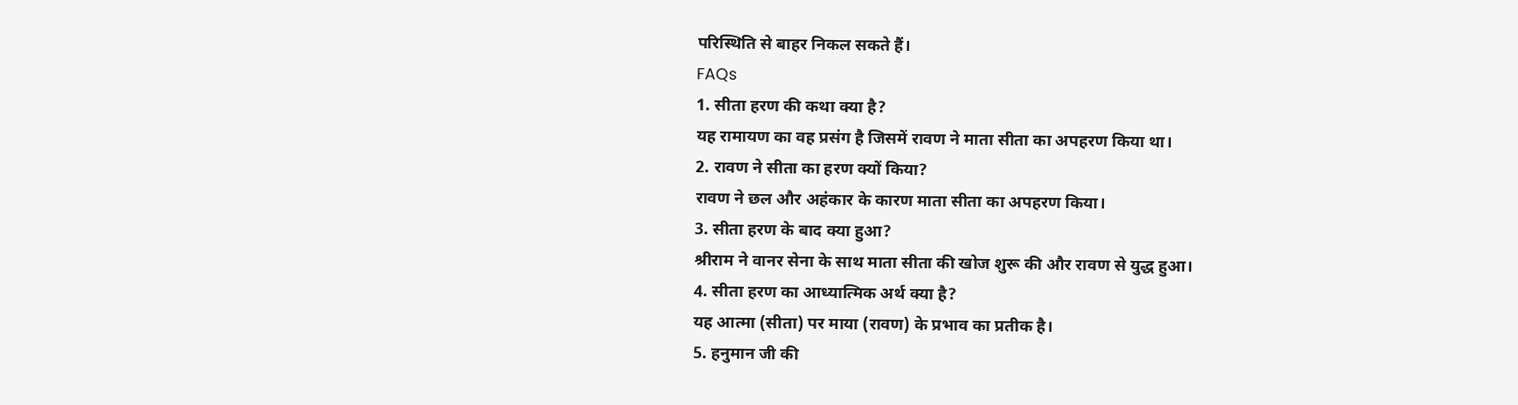परिस्थिति से बाहर निकल सकते हैं।
FAQs
1. सीता हरण की कथा क्या है?
यह रामायण का वह प्रसंग है जिसमें रावण ने माता सीता का अपहरण किया था।
2. रावण ने सीता का हरण क्यों किया?
रावण ने छल और अहंकार के कारण माता सीता का अपहरण किया।
3. सीता हरण के बाद क्या हुआ?
श्रीराम ने वानर सेना के साथ माता सीता की खोज शुरू की और रावण से युद्ध हुआ।
4. सीता हरण का आध्यात्मिक अर्थ क्या है?
यह आत्मा (सीता) पर माया (रावण) के प्रभाव का प्रतीक है।
5. हनुमान जी की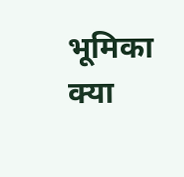भूमिका क्या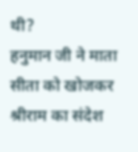थी?
हनुमान जी ने माता सीता को खोजकर श्रीराम का संदेश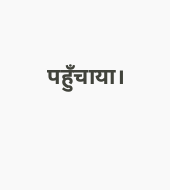पहुँचाया।